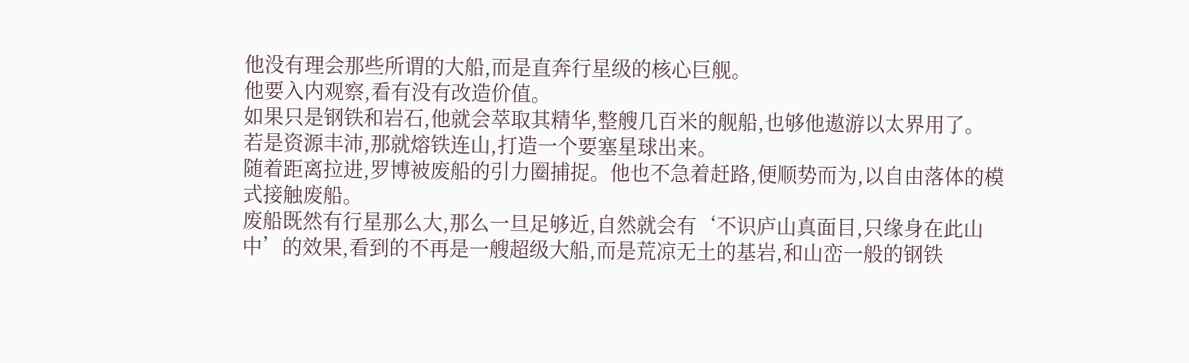他没有理会那些所谓的大船,而是直奔行星级的核心巨舰。
他要入内观察,看有没有改造价值。
如果只是钢铁和岩石,他就会萃取其精华,整艘几百米的舰船,也够他遨游以太界用了。
若是资源丰沛,那就熔铁连山,打造一个要塞星球出来。
随着距离拉进,罗博被废船的引力圈捕捉。他也不急着赶路,便顺势而为,以自由落体的模式接触废船。
废船既然有行星那么大,那么一旦足够近,自然就会有‘不识庐山真面目,只缘身在此山中’的效果,看到的不再是一艘超级大船,而是荒凉无土的基岩,和山峦一般的钢铁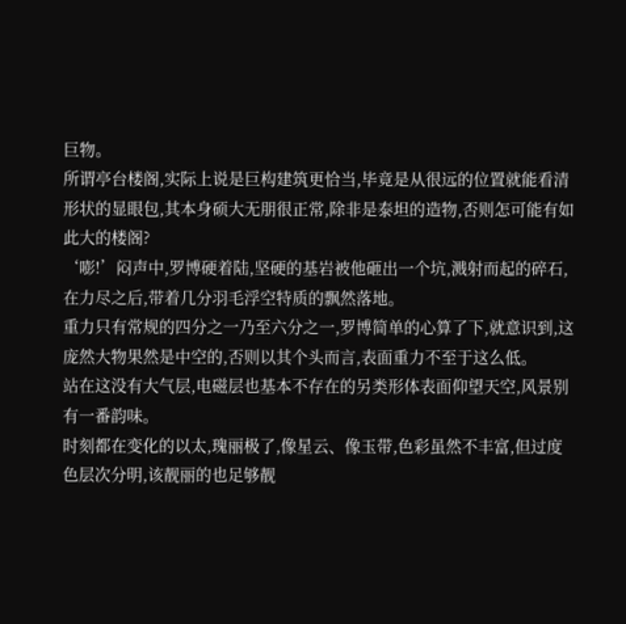巨物。
所谓亭台楼阁,实际上说是巨构建筑更恰当,毕竟是从很远的位置就能看清形状的显眼包,其本身硕大无朋很正常,除非是泰坦的造物,否则怎可能有如此大的楼阁?
‘嘭!’闷声中,罗博硬着陆,坚硬的基岩被他砸出一个坑,溅射而起的碎石,在力尽之后,带着几分羽毛浮空特质的飘然落地。
重力只有常规的四分之一乃至六分之一,罗博简单的心算了下,就意识到,这庞然大物果然是中空的,否则以其个头而言,表面重力不至于这么低。
站在这没有大气层,电磁层也基本不存在的另类形体表面仰望天空,风景别有一番韵味。
时刻都在变化的以太,瑰丽极了,像星云、像玉带,色彩虽然不丰富,但过度色层次分明,该靓丽的也足够靓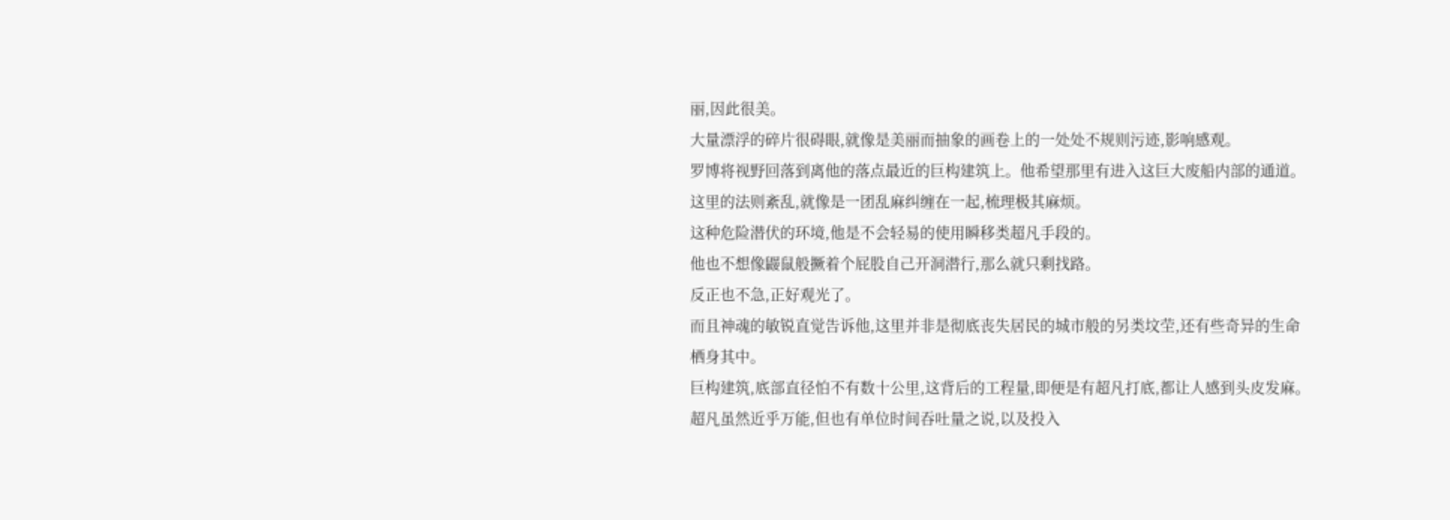丽,因此很美。
大量漂浮的碎片很碍眼,就像是美丽而抽象的画卷上的一处处不规则污迹,影响感观。
罗博将视野回落到离他的落点最近的巨构建筑上。他希望那里有进入这巨大废船内部的通道。
这里的法则紊乱,就像是一团乱麻纠缠在一起,梳理极其麻烦。
这种危险潜伏的环境,他是不会轻易的使用瞬移类超凡手段的。
他也不想像鼹鼠般撅着个屁股自己开洞潜行,那么就只剩找路。
反正也不急,正好观光了。
而且神魂的敏锐直觉告诉他,这里并非是彻底丧失居民的城市般的另类坟茔,还有些奇异的生命栖身其中。
巨构建筑,底部直径怕不有数十公里,这背后的工程量,即便是有超凡打底,都让人感到头皮发麻。
超凡虽然近乎万能,但也有单位时间吞吐量之说,以及投入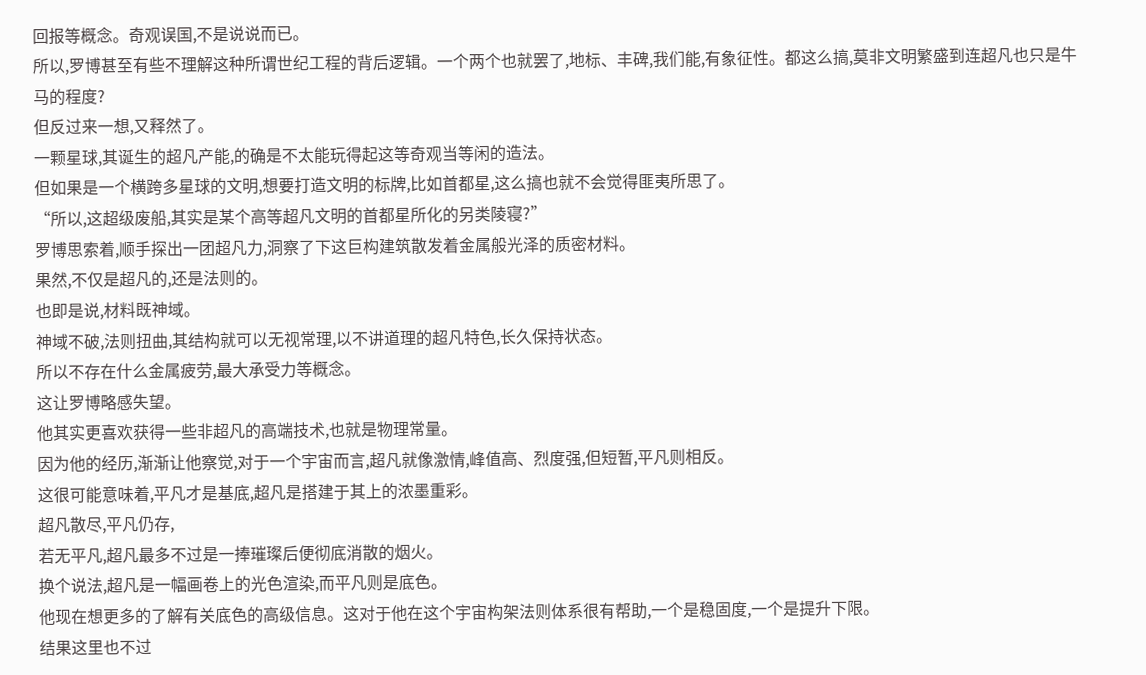回报等概念。奇观误国,不是说说而已。
所以,罗博甚至有些不理解这种所谓世纪工程的背后逻辑。一个两个也就罢了,地标、丰碑,我们能,有象征性。都这么搞,莫非文明繁盛到连超凡也只是牛马的程度?
但反过来一想,又释然了。
一颗星球,其诞生的超凡产能,的确是不太能玩得起这等奇观当等闲的造法。
但如果是一个横跨多星球的文明,想要打造文明的标牌,比如首都星,这么搞也就不会觉得匪夷所思了。
“所以,这超级废船,其实是某个高等超凡文明的首都星所化的另类陵寝?”
罗博思索着,顺手探出一团超凡力,洞察了下这巨构建筑散发着金属般光泽的质密材料。
果然,不仅是超凡的,还是法则的。
也即是说,材料既神域。
神域不破,法则扭曲,其结构就可以无视常理,以不讲道理的超凡特色,长久保持状态。
所以不存在什么金属疲劳,最大承受力等概念。
这让罗博略感失望。
他其实更喜欢获得一些非超凡的高端技术,也就是物理常量。
因为他的经历,渐渐让他察觉,对于一个宇宙而言,超凡就像激情,峰值高、烈度强,但短暂,平凡则相反。
这很可能意味着,平凡才是基底,超凡是搭建于其上的浓墨重彩。
超凡散尽,平凡仍存,
若无平凡,超凡最多不过是一捧璀璨后便彻底消散的烟火。
换个说法,超凡是一幅画卷上的光色渲染,而平凡则是底色。
他现在想更多的了解有关底色的高级信息。这对于他在这个宇宙构架法则体系很有帮助,一个是稳固度,一个是提升下限。
结果这里也不过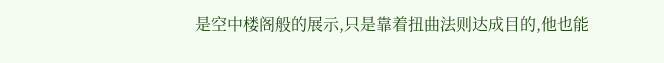是空中楼阁般的展示,只是靠着扭曲法则达成目的,他也能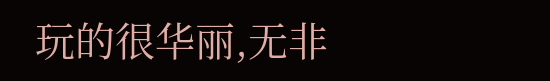玩的很华丽,无非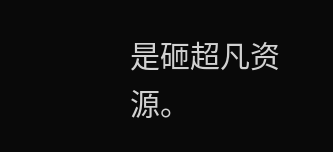是砸超凡资源。